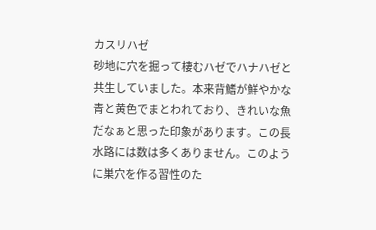カスリハゼ
砂地に穴を掘って棲むハゼでハナハゼと共生していました。本来背鰭が鮮やかな青と黄色でまとわれており、きれいな魚だなぁと思った印象があります。この長水路には数は多くありません。このように巣穴を作る習性のた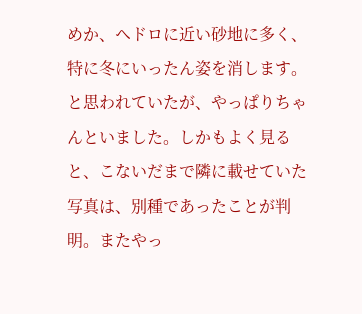めか、ヘドロに近い砂地に多く、特に冬にいったん姿を消します。と思われていたが、やっぱりちゃんといました。しかもよく見ると、こないだまで隣に載せていた写真は、別種であったことが判明。またやっ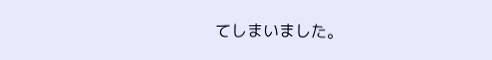てしまいました。